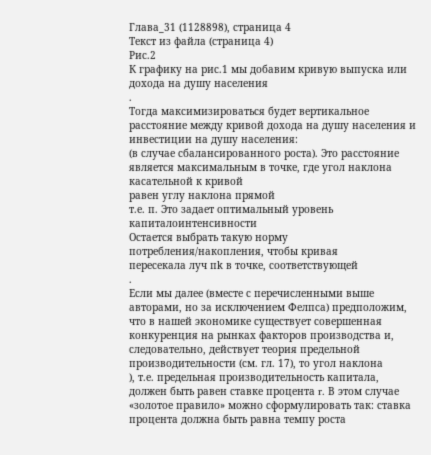Глава_31 (1128898), страница 4
Текст из файла (страница 4)
Рис.2
К графику на рис.1 мы добавим кривую выпуска или дохода на душу населения
.
Тогда максимизироваться будет вертикальное расстояние между кривой дохода на душу населения и инвестиции на душу населения:
(в случае сбалансированного роста). Это расстояние является максимальным в точке, где угол наклона касательной к кривой
равен углу наклона прямой
т.е. п. Это задает оптимальный уровень капиталоинтенсивности
Остается выбрать такую норму потребления/накопления, чтобы кривая
пересекала луч пk в точке, соответствующей
.
Если мы далее (вместе с перечисленными выше авторами, но за исключением Фелпса) предположим, что в нашей экономике существует совершенная конкуренция на рынках факторов производства и, следовательно, действует теория предельной производительности (см. гл. 17), то угол наклона
), т.е. предельная производительность капитала, должен быть равен ставке процента r. В этом случае «золотое правило» можно сформулировать так: ставка процента должна быть равна темпу роста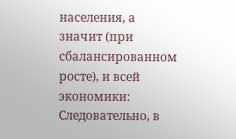населения, а значит (при сбалансированном росте), и всей экономики:
Следовательно, в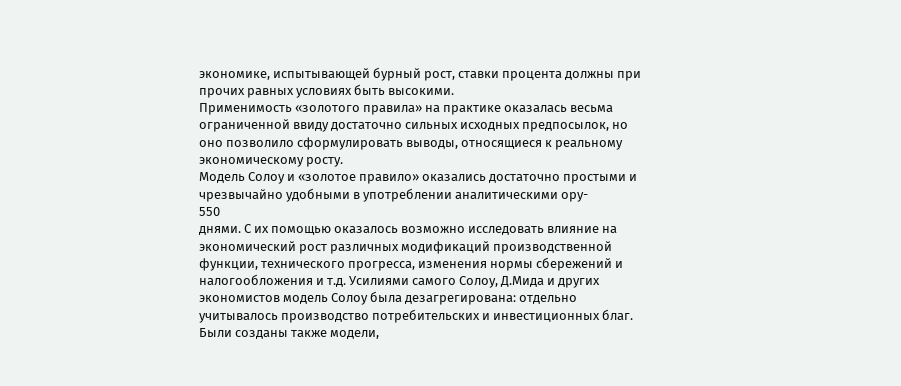экономике, испытывающей бурный рост, ставки процента должны при прочих равных условиях быть высокими.
Применимость «золотого правила» на практике оказалась весьма ограниченной ввиду достаточно сильных исходных предпосылок, но оно позволило сформулировать выводы, относящиеся к реальному экономическому росту.
Модель Солоу и «золотое правило» оказались достаточно простыми и чрезвычайно удобными в употреблении аналитическими ору-
550
днями. С их помощью оказалось возможно исследовать влияние на экономический рост различных модификаций производственной функции, технического прогресса, изменения нормы сбережений и налогообложения и т.д. Усилиями самого Солоу, Д.Мида и других экономистов модель Солоу была дезагрегирована: отдельно учитывалось производство потребительских и инвестиционных благ. Были созданы также модели,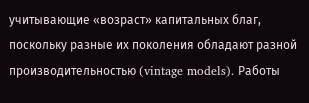учитывающие «возраст» капитальных благ, поскольку разные их поколения обладают разной производительностью (vintage models). Работы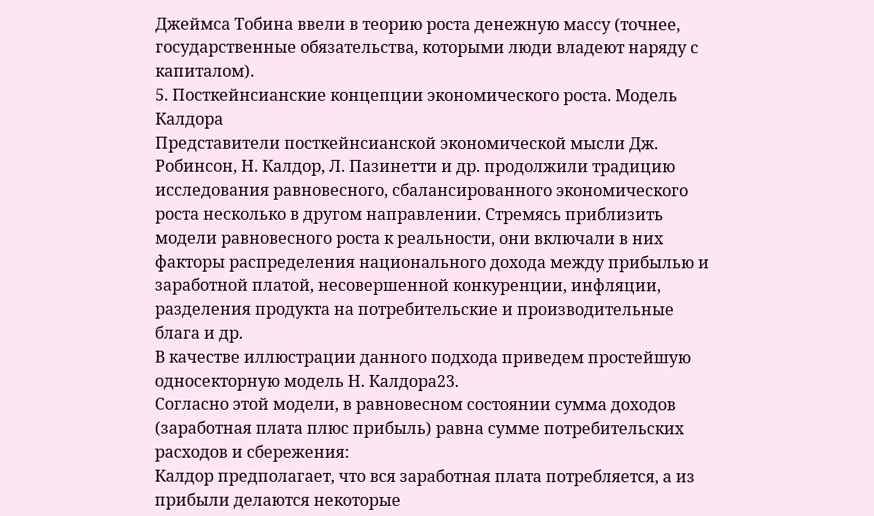Джеймса Тобина ввели в теорию роста денежную массу (точнее, государственные обязательства, которыми люди владеют наряду с капиталом).
5. Посткейнсианские концепции экономического роста. Модель Калдора
Представители посткейнсианской экономической мысли Дж. Робинсон, Н. Калдор, Л. Пазинетти и др. продолжили традицию исследования равновесного, сбалансированного экономического роста несколько в другом направлении. Стремясь приблизить модели равновесного роста к реальности, они включали в них факторы распределения национального дохода между прибылью и заработной платой, несовершенной конкуренции, инфляции, разделения продукта на потребительские и производительные блага и др.
В качестве иллюстрации данного подхода приведем простейшую односекторную модель Н. Калдора23.
Согласно этой модели, в равновесном состоянии сумма доходов (заработная плата плюс прибыль) равна сумме потребительских расходов и сбережения:
Калдор предполагает, что вся заработная плата потребляется, а из прибыли делаются некоторые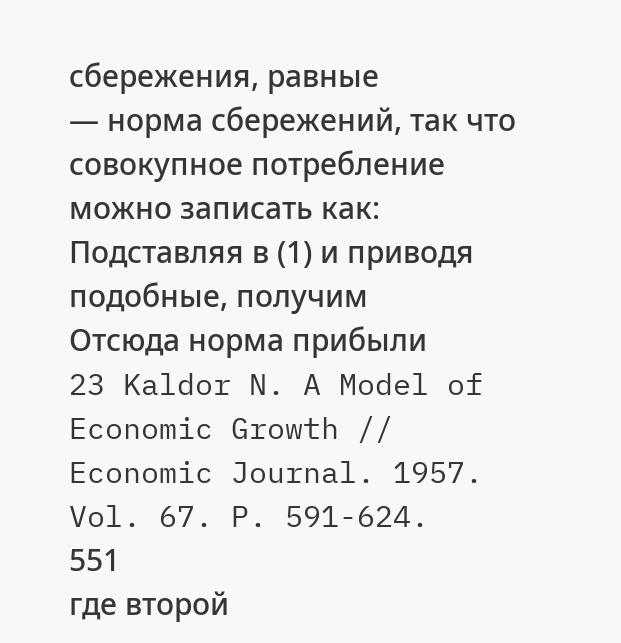сбережения, равные
— норма сбережений, так что совокупное потребление можно записать как:
Подставляя в (1) и приводя подобные, получим
Отсюда норма прибыли
23 Kaldor N. A Model of Economic Growth // Economic Journal. 1957. Vol. 67. P. 591-624.
551
где второй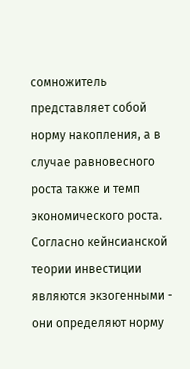сомножитель представляет собой норму накопления, а в случае равновесного роста также и темп экономического роста.
Согласно кейнсианской теории инвестиции являются экзогенными - они определяют норму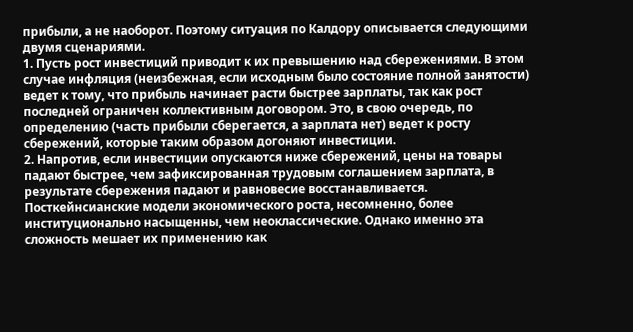прибыли, а не наоборот. Поэтому ситуация по Калдору описывается следующими двумя сценариями.
1. Пусть рост инвестиций приводит к их превышению над сбережениями. В этом случае инфляция (неизбежная, если исходным было состояние полной занятости) ведет к тому, что прибыль начинает расти быстрее зарплаты, так как рост последней ограничен коллективным договором. Это, в свою очередь, по определению (часть прибыли сберегается, а зарплата нет) ведет к росту сбережений, которые таким образом догоняют инвестиции.
2. Напротив, если инвестиции опускаются ниже сбережений, цены на товары падают быстрее, чем зафиксированная трудовым соглашением зарплата, в результате сбережения падают и равновесие восстанавливается.
Посткейнсианские модели экономического роста, несомненно, более институционально насыщенны, чем неоклассические. Однако именно эта сложность мешает их применению как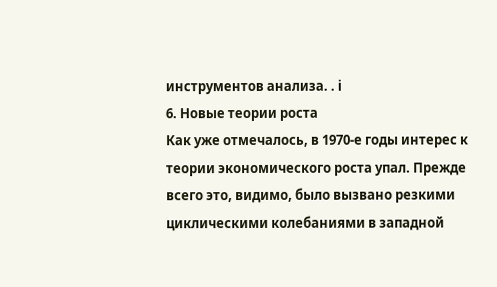инструментов анализа. . i
6. Новые теории роста
Как уже отмечалось, в 1970-е годы интерес к теории экономического роста упал. Прежде всего это, видимо, было вызвано резкими циклическими колебаниями в западной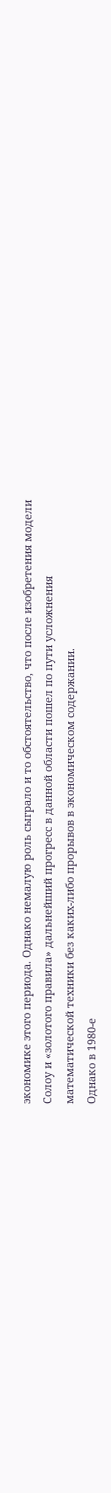экономике этого периода. Однако немалую роль сыграло и то обстоятельство, что после изобретения модели Солоу и «золотого правила» дальнейший прогресс в данной области пошел по пути усложнения математической техники без каких-либо прорывов в экономическом содержании.
Однако в 1980-е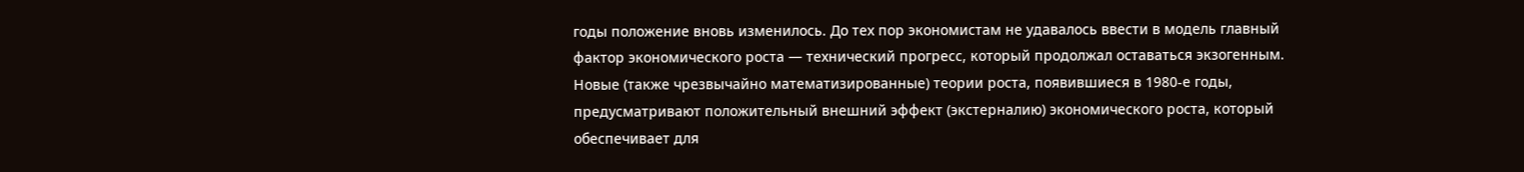годы положение вновь изменилось. До тех пор экономистам не удавалось ввести в модель главный фактор экономического роста — технический прогресс, который продолжал оставаться экзогенным. Новые (также чрезвычайно математизированные) теории роста, появившиеся в 1980-е годы, предусматривают положительный внешний эффект (экстерналию) экономического роста, который обеспечивает для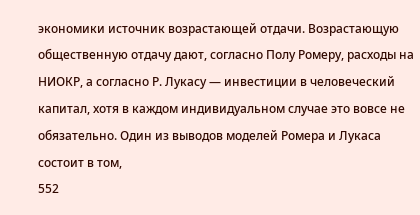экономики источник возрастающей отдачи. Возрастающую общественную отдачу дают, согласно Полу Ромеру, расходы на НИОКР, а согласно Р. Лукасу — инвестиции в человеческий капитал, хотя в каждом индивидуальном случае это вовсе не обязательно. Один из выводов моделей Ромера и Лукаса состоит в том,
552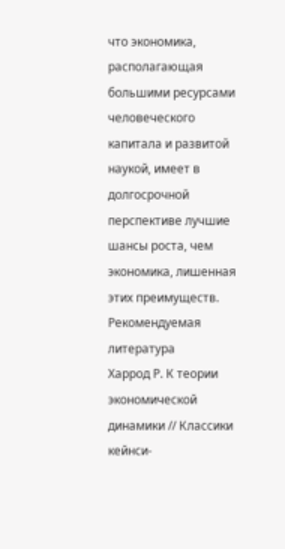что экономика, располагающая большими ресурсами человеческого капитала и развитой наукой, имеет в долгосрочной перспективе лучшие шансы роста, чем экономика, лишенная этих преимуществ.
Рекомендуемая литература
Харрод Р. К теории экономической динамики // Классики кейнси-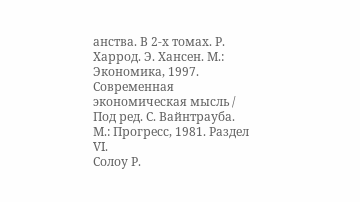анства. В 2-х томах. Р. Харрод. Э. Хансен. М.: Экономика, 1997.
Современная экономическая мысль / Под ред. С. Вайнтрауба. М.: Прогресс, 1981. Раздел VI.
Солоу Р.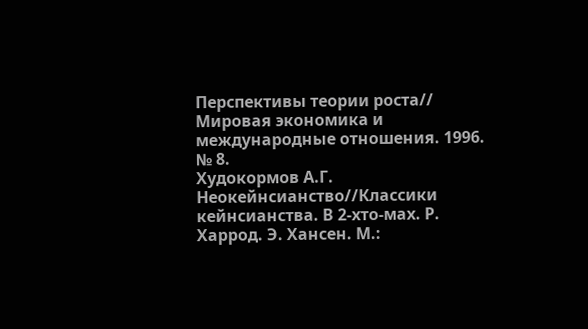Перспективы теории роста// Мировая экономика и международные отношения. 1996. № 8.
Худокормов А.Г. Неокейнсианство//Классики кейнсианства. В 2-хто-мах. Р. Харрод. Э. Хансен. М.: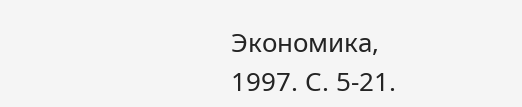Экономика, 1997. С. 5-21.